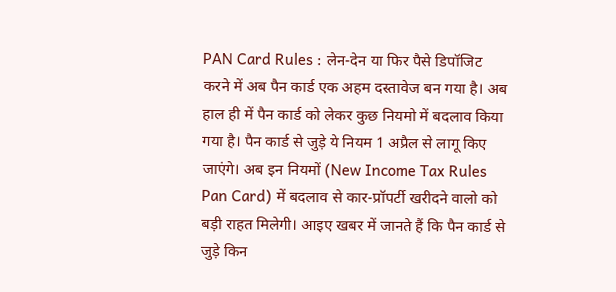PAN Card Rules : लेन-देन या फिर पैसे डिपॉजिट करने में अब पैन कार्ड एक अहम दस्तावेज बन गया है। अब हाल ही में पैन कार्ड को लेकर कुछ नियमो में बदलाव किया गया है। पैन कार्ड से जुड़े ये नियम 1 अप्रैल से लागू किए जाएंगे। अब इन नियमों (New Income Tax Rules Pan Card) में बदलाव से कार-प्रॉपर्टी खरीदने वालो को बड़ी राहत मिलेगी। आइए खबर में जानते हैं कि पैन कार्ड से जुड़े किन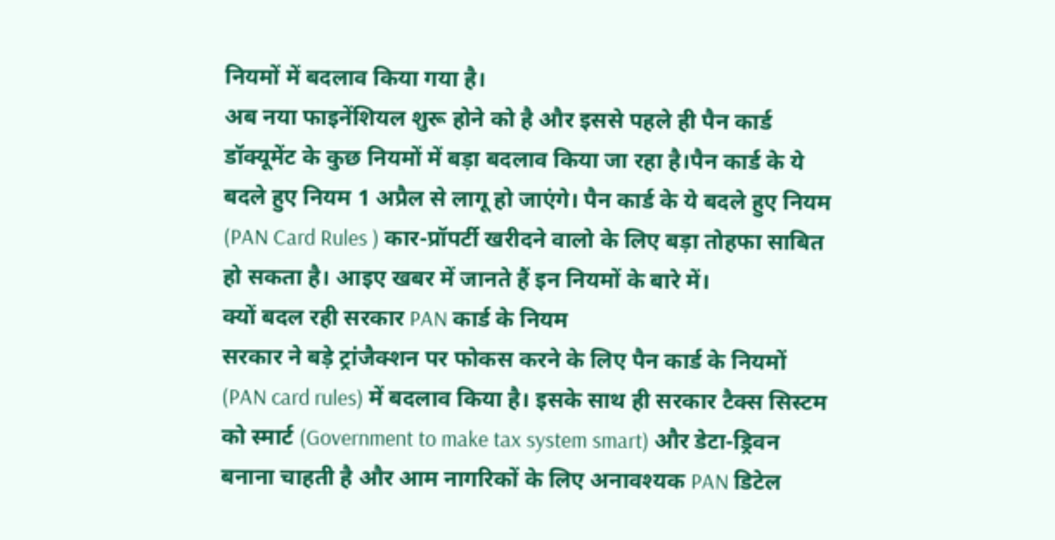नियमों में बदलाव किया गया है।
अब नया फाइनेंशियल शुरू होने को है और इससे पहले ही पैन कार्ड डॉक्यूमेंट के कुछ नियमों में बड़ा बदलाव किया जा रहा है।पैन कार्ड के ये बदले हुए नियम 1 अप्रैल से लागू हो जाएंगे। पैन कार्ड के ये बदले हुए नियम (PAN Card Rules ) कार-प्रॉपर्टी खरीदने वालो के लिए बड़ा तोहफा साबित हो सकता है। आइए खबर में जानते हैं इन नियमों के बारे में।
क्यों बदल रही सरकार PAN कार्ड के नियम
सरकार ने बड़े ट्रांजैक्शन पर फोकस करने के लिए पैन कार्ड के नियमों (PAN card rules) में बदलाव किया है। इसके साथ ही सरकार टैक्स सिस्टम को स्मार्ट (Government to make tax system smart) और डेटा-ड्रिवन बनाना चाहती है और आम नागरिकों के लिए अनावश्यक PAN डिटेल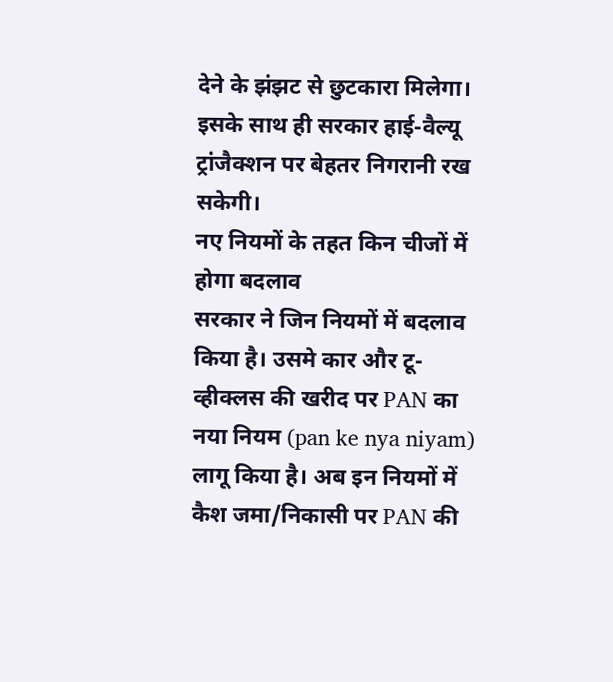देने के झंझट से छुटकारा मिलेगा। इसके साथ ही सरकार हाई-वैल्यू ट्रांजैक्शन पर बेहतर निगरानी रख सकेगी।
नए नियमों के तहत किन चीजों में होगा बदलाव
सरकार ने जिन नियमों में बदलाव किया है। उसमे कार और टू-व्हीक्लस की खरीद पर PAN का नया नियम (pan ke nya niyam) लागू किया है। अब इन नियमों में कैश जमा/निकासी पर PAN की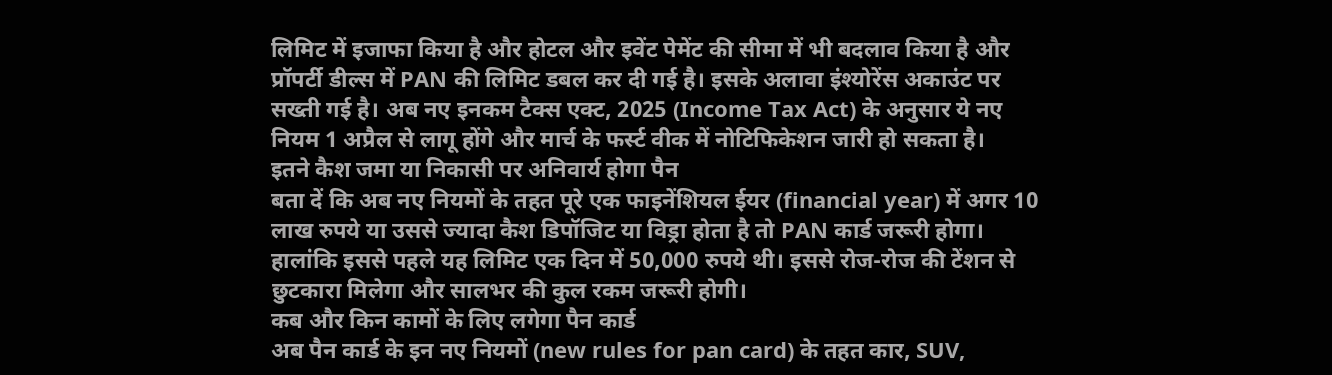लिमिट में इजाफा किया है और होटल और इवेंट पेमेंट की सीमा में भी बदलाव किया है और प्रॉपर्टी डील्स में PAN की लिमिट डबल कर दी गई है। इसके अलावा इंश्योरेंस अकाउंट पर सख्ती गई है। अब नए इनकम टैक्स एक्ट, 2025 (Income Tax Act) के अनुसार ये नए नियम 1 अप्रैल से लागू होंगे और मार्च के फर्स्ट वीक में नोटिफिकेशन जारी हो सकता है।
इतने कैश जमा या निकासी पर अनिवार्य होगा पैन
बता दें कि अब नए नियमों के तहत पूरे एक फाइनेंशियल ईयर (financial year) में अगर 10 लाख रुपये या उससे ज्यादा कैश डिपॉजिट या विड्रा होता है तो PAN कार्ड जरूरी होगा। हालांकि इससे पहले यह लिमिट एक दिन में 50,000 रुपये थी। इससे रोज-रोज की टेंशन से छुटकारा मिलेगा और सालभर की कुल रकम जरूरी होगी।
कब और किन कामों के लिए लगेगा पैन कार्ड
अब पैन कार्ड के इन नए नियमों (new rules for pan card) के तहत कार, SUV,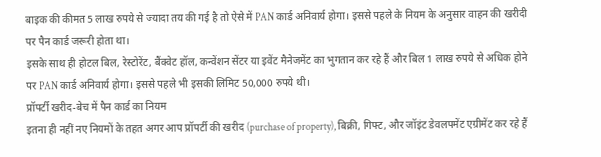बाइक की कीमत 5 लाख रुपये से ज्यादा तय की गई है तो ऐसे में PAN कार्ड अनिवार्य होगा। इससे पहले के नियम के अनुसार वाहन की खरीदी पर पैन कार्ड जरूरी होता था।
इसके साथ ही होटल बिल, रेस्टोरेंट, बैंक्वेट हॉल, कन्वेंशन सेंटर या इवेंट मैनेजमेंट का भुगतान कर रहे हैं और बिल 1 लाख रुपये से अधिक होने पर PAN कार्ड अनिवार्य होगा। इससे पहले भी इसकी लिमिट 50,000 रुपये थी।
प्रॉपर्टी खरीद-बेच में पैन कार्ड का नियम
इतना ही नहीं नए नियमों के तहत अगर आप प्रॉपर्टी की खरीद (purchase of property), बिक्री, गिफ्ट, और जॉइंट डेवलपमेंट एग्रीमेंट कर रहे हैं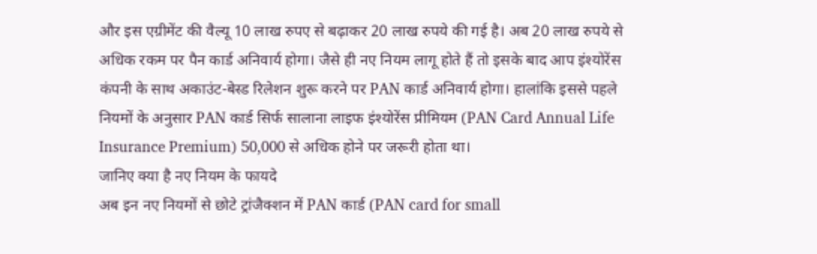और इस एग्रीमेंट की वैल्यू 10 लाख रुपए से बढ़ाकर 20 लाख रुपये की गई है। अब 20 लाख रुपये से अधिक रकम पर पैन कार्ड अनिवार्य होगा। जैसे ही नए नियम लागू होते हैं तो इसके बाद आप इंश्योरेंस कंपनी के साथ अकाउंट-बेस्ड रिलेशन शुरू करने पर PAN कार्ड अनिवार्य होगा। हालांकि इससे पहले नियमों के अनुसार PAN कार्ड सिर्फ सालाना लाइफ इंश्योरेंस प्रीमियम (PAN Card Annual Life Insurance Premium) 50,000 से अधिक होने पर जरूरी होता था।
जानिए क्या है नए नियम के फायदे
अब इन नए नियमों से छोटे ट्रांजैक्शन में PAN कार्ड (PAN card for small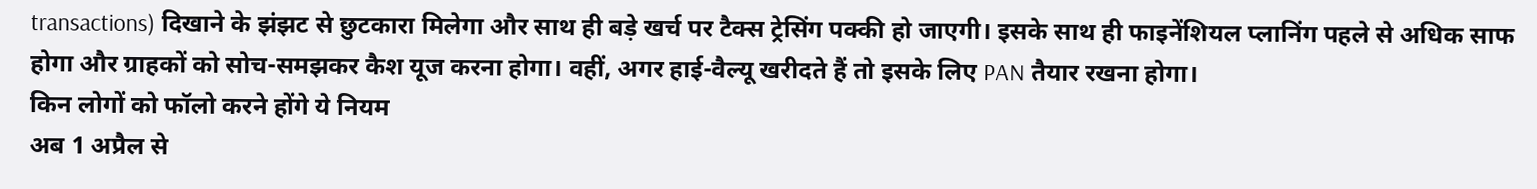transactions) दिखाने के झंझट से छुटकारा मिलेगा और साथ ही बड़े खर्च पर टैक्स ट्रेसिंग पक्की हो जाएगी। इसके साथ ही फाइनेंशियल प्लानिंग पहले से अधिक साफ होगा और ग्राहकों को सोच-समझकर कैश यूज करना होगा। वहीं, अगर हाई-वैल्यू खरीदते हैं तो इसके लिए PAN तैयार रखना होगा।
किन लोगों को फॉलो करने होंगे ये नियम
अब 1 अप्रैल से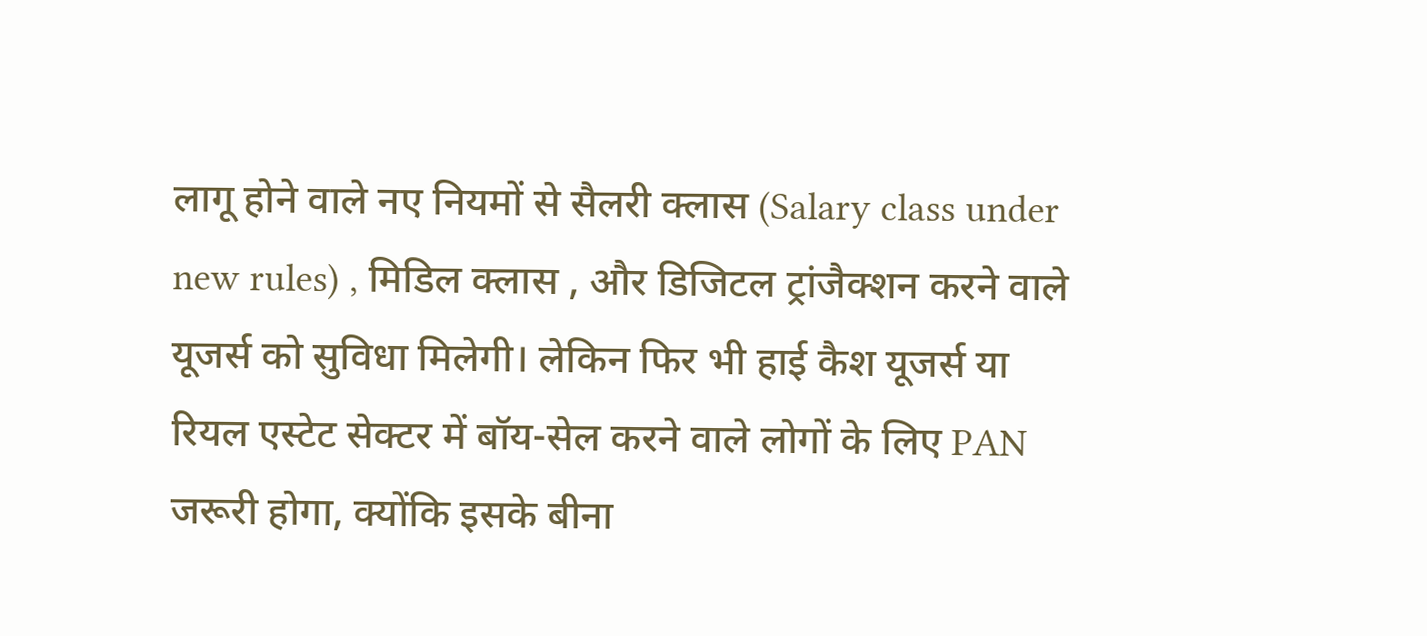लागू होने वाले नए नियमों से सैलरी क्लास (Salary class under new rules) , मिडिल क्लास , और डिजिटल ट्रांजैक्शन करने वाले यूजर्स को सुविधा मिलेगी। लेकिन फिर भी हाई कैश यूजर्स या रियल एस्टेट सेक्टर में बॉय-सेल करने वाले लोगों के लिए PAN जरूरी होगा, क्योंकि इसके बीना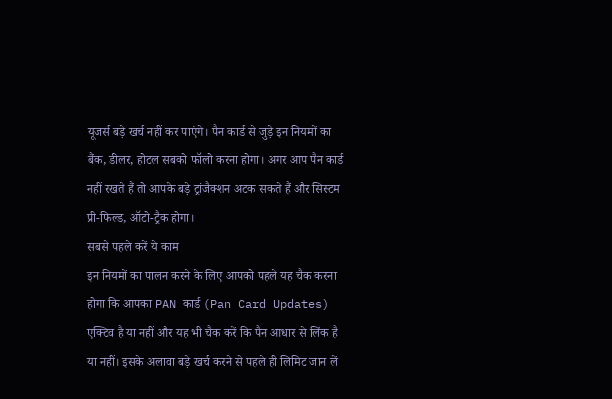यूजर्स बड़े खर्च नहीं कर पाएंगे। पैन कार्ड से जुड़े इन नियमों का बैंक, डीलर, होटल सबको फॉलो करना होगा। अगर आप पैन कार्ड नहीं रखते हैं तो आपके बड़े ट्रांजैक्शन अटक सकते हैं और सिस्टम प्री-फिल्ड, ऑटो-ट्रैक होगा।
सबसे पहले करें ये काम
इन नियमों का पालन करने के लिए आपको पहले यह चैक करना होगा कि आपका PAN कार्ड (Pan Card Updates) एक्टिव है या नहीं और यह भी चैक करें कि पैन आधार से लिंक है या नहीं। इसके अलावा बड़े खर्च करने से पहले ही लिमिट जान लें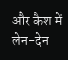और कैश में लेन-देन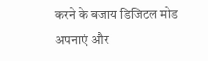करने के बजाय डिजिटल मोड अपनाएं और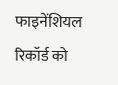फाइनेंशियल रिकॉर्ड को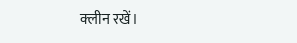क्लीन रखें।